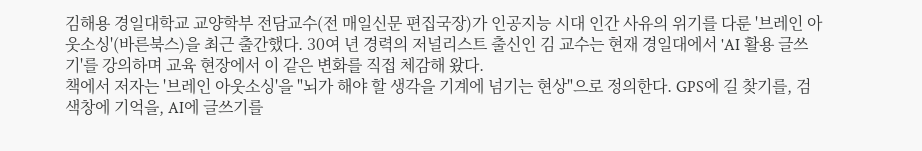김해용 경일대학교 교양학부 전담교수(전 매일신문 편집국장)가 인공지능 시대 인간 사유의 위기를 다룬 '브레인 아웃소싱'(바른북스)을 최근 출간했다. 30여 년 경력의 저널리스트 출신인 김 교수는 현재 경일대에서 'AI 활용 글쓰기'를 강의하며 교육 현장에서 이 같은 변화를 직접 체감해 왔다.
책에서 저자는 '브레인 아웃소싱'을 "뇌가 해야 할 생각을 기계에 넘기는 현상"으로 정의한다. GPS에 길 찾기를, 검색창에 기억을, AI에 글쓰기를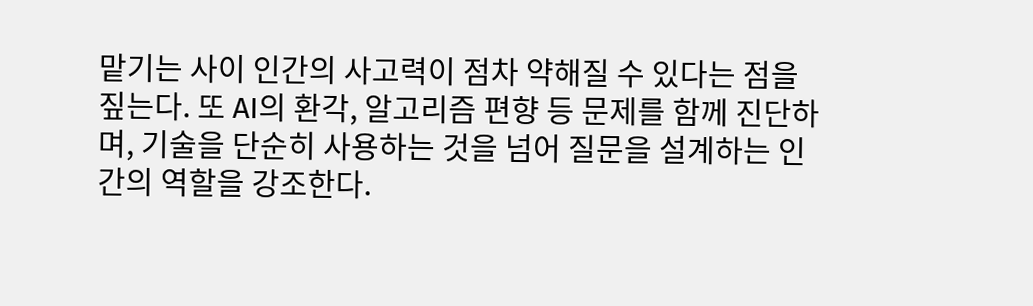맡기는 사이 인간의 사고력이 점차 약해질 수 있다는 점을 짚는다. 또 AI의 환각, 알고리즘 편향 등 문제를 함께 진단하며, 기술을 단순히 사용하는 것을 넘어 질문을 설계하는 인간의 역할을 강조한다.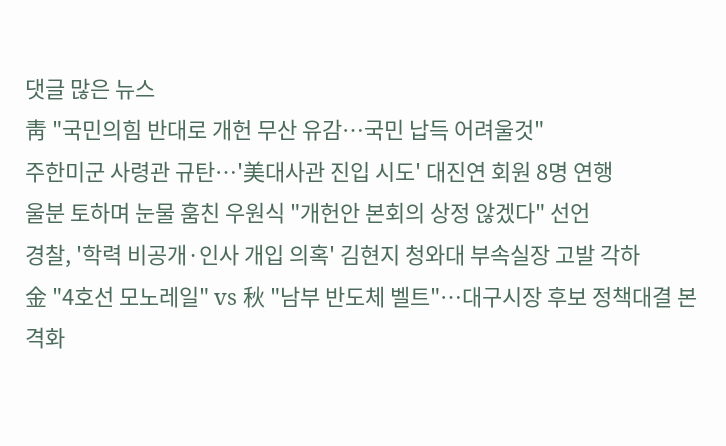댓글 많은 뉴스
靑 "국민의힘 반대로 개헌 무산 유감…국민 납득 어려울것"
주한미군 사령관 규탄…'美대사관 진입 시도' 대진연 회원 8명 연행
울분 토하며 눈물 훔친 우원식 "개헌안 본회의 상정 않겠다" 선언
경찰, '학력 비공개·인사 개입 의혹' 김현지 청와대 부속실장 고발 각하
金 "4호선 모노레일" vs 秋 "남부 반도체 벨트"…대구시장 후보 정책대결 본격화